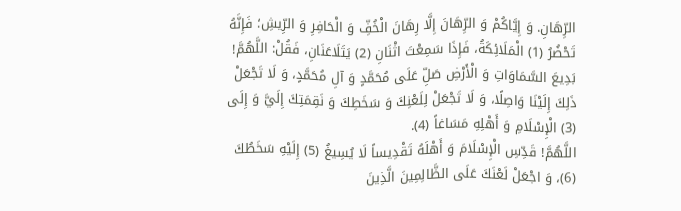الرِّهَانِ. وَ إِيَّاكُمْ وَ الرِّهَانَ إِلَّا رِهَانَ الْخُفِّ وَ الْحَافِرِ وَ الرِّيشِ؛ فَإِنَّهُ تَحْضُرُ (1) الْمَلَائِكَةُ، فَإِذَا سَمِعْتَ اثْنَانِ (2) يَتَلَاعَنَانِ، فَقُلْ: اللَّهُمَّ! بَدِيعَ السَّمَاوَاتِ وَ الْأَرْضِ صَلِّ عَلَى مُحَمَّدٍ وَ آلِ مُحَمَّدٍ، وَ لَا تَجْعَلْ ذَلِكَ إِلَيْنَا وَاصِلًا، وَ لَا تَجْعَلْ لِلَعْنِكَ وَ سَخَطِكَ وَ نَقِمَتِكَ إِلَيَّ وَ إِلَى (3) الْإِسْلَامِ وَ أَهْلِهِ مَسَاغاً (4).
اللَّهُمَّ! قَدِّسِ الْإِسْلَامَ وَ أَهْلَهُ تَقْدِيساً لَا يُسِيغُ (5) إِلَيْهِ سَخَطُكَ (6)، وَ اجْعَلْ لَعْنَكَ عَلَى الظَّالِمِينَ الَّذِينَ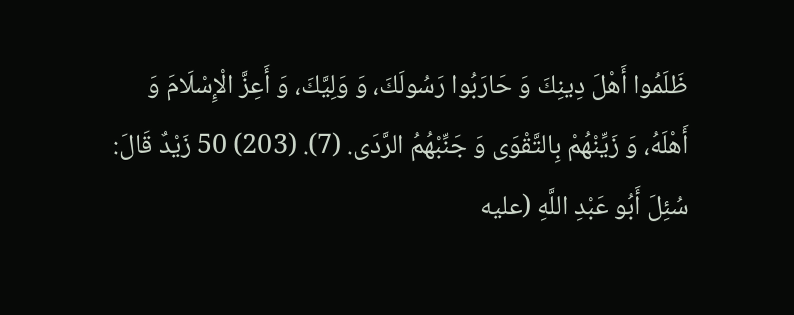ظَلَمُوا أَهْلَ دِينِكَ وَ حَارَبُوا رَسُولَكَ، وَ وَلِيَّكَ، وَ أَعِزَّ الْإِسْلَامَ وَ أَهْلَهُ، وَ زَيِّنْهُمْ بِالتَّقْوَى وَ جَنِّبْهُمُ الرَّدَى. (7). (203) 50 زَيْدٌ قَالَ: سُئِلَ أَبُو عَبْدِ اللَّهِ (عليه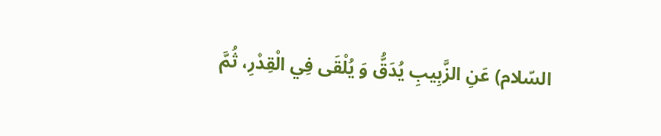السّلام) عَنِ الزَّبِيبِ يُدَقُّ وَ يُلْقَى فِي الْقِدْرِ، ثُمَّ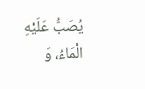يُصَبُّ عَلَيْهِ الْمَاءُ، وَ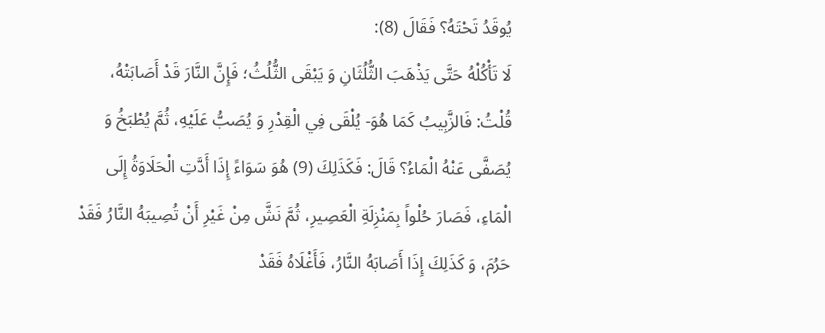يُوقَدُ تَحْتَهُ؟ فَقَالَ (8):
لَا تَأْكُلْهُ حَتَّى يَذْهَبَ الثُّلُثَانِ وَ يَبْقَى الثُّلُثُ؛ فَإِنَّ النَّارَ قَدْ أَصَابَتْهُ، قُلْتُ: فَالزَّبِيبُ كَمَا هُوَ- يُلْقَى فِي الْقِدْرِ وَ يُصَبُّ عَلَيْهِ، ثُمَّ يُطْبَخُ وَ يُصَفَّى عَنْهُ الْمَاءُ؟ قَالَ: فَكَذَلِكَ (9) هُوَ سَوَاءً إِذَا أَدَّتِ الْحَلَاوَةُ إِلَى الْمَاءِ، فَصَارَ حُلْواً بِمَنْزِلَةِ الْعَصِيرِ، ثُمَّ نَشَّ مِنْ غَيْرِ أَنْ تُصِيبَهُ النَّارُ فَقَدْ حَرُمَ، وَ كَذَلِكَ إِذَا أَصَابَهُ النَّارُ، فَأَغْلَاهُ فَقَدْ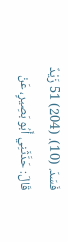فَسَدَ. (10). (204) 51 زَيْدٌ قَالَ: حَدَّثَنِي أَبُو بَصِيرٍ، عَنْ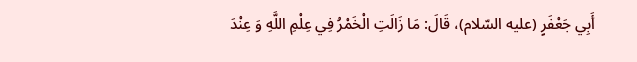أَبِي جَعْفَرٍ (عليه السّلام)، قَالَ: مَا زَالَتِ الْخَمْرُ فِي عِلْمِ اللَّهِ وَ عِنْدَ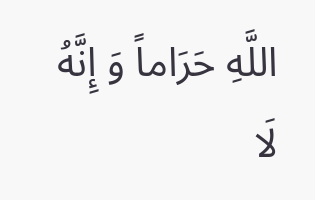اللَّهِ حَرَاماً وَ إِنَّهُ لَا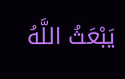يَبْعَثُ اللَّهُ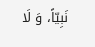نَبِيّاً، وَ لَا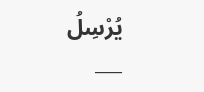يُرْسِلُ
___